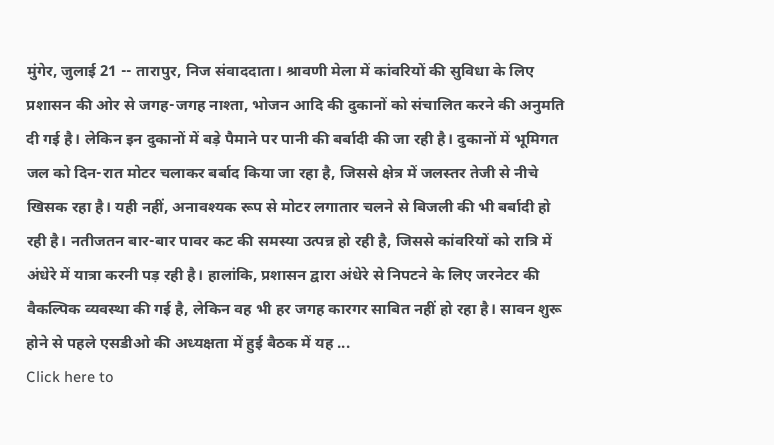मुंगेर, जुलाई 21 -- तारापुर, निज संवाददाता। श्रावणी मेला में कांवरियों की सुविधा के लिए प्रशासन की ओर से जगह-जगह नाश्ता, भोजन आदि की दुकानों को संचालित करने की अनुमति दी गई है। लेकिन इन दुकानों में बड़े पैमाने पर पानी की बर्बादी की जा रही है। दुकानों में भूमिगत जल को दिन-रात मोटर चलाकर बर्बाद किया जा रहा है, जिससे क्षेत्र में जलस्तर तेजी से नीचे खिसक रहा है। यही नहीं, अनावश्यक रूप से मोटर लगातार चलने से बिजली की भी बर्बादी हो रही है। नतीजतन बार-बार पावर कट की समस्या उत्पन्न हो रही है, जिससे कांवरियों को रात्रि में अंधेरे में यात्रा करनी पड़ रही है। हालांकि, प्रशासन द्वारा अंधेरे से निपटने के लिए जरनेटर की वैकल्पिक व्यवस्था की गई है, लेकिन वह भी हर जगह कारगर साबित नहीं हो रहा है। सावन शुरू होने से पहले एसडीओ की अध्यक्षता में हुई बैठक में यह ...
Click here to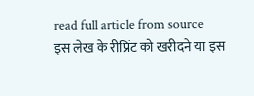read full article from source
इस लेख के रीप्रिंट को खरीदने या इस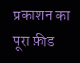प्रकाशन का पूरा फ़ीड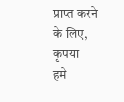प्राप्त करने के लिए, कृपया
हमे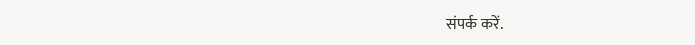संपर्क करें.